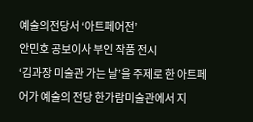예술의전당서 ‘아트페어전’
안민호 공보이사 부인 작품 전시
‘김과장 미술관 가는 날’을 주제로 한 아트페어가 예술의 전당 한가람미술관에서 지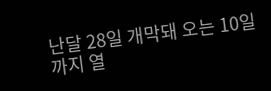난달 28일 개막돼 오는 10일까지 열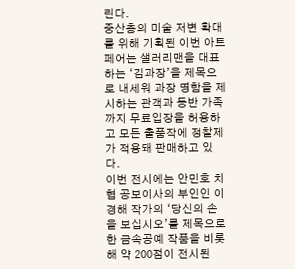린다.
중산층의 미술 저변 확대를 위해 기획된 이번 아트페어는 샐러리맨을 대표하는 ‘김과장’을 제목으로 내세워 과장 명함을 제시하는 관객과 동반 가족까지 무료입장을 허용하고 모든 출품작에 정찰제가 적용돼 판매하고 있다.
이번 전시에는 안민호 치협 공보이사의 부인인 이경해 작가의 ‘당신의 손을 보십시오’를 제목으로한 금속공예 작품을 비롯해 약 200점이 전시된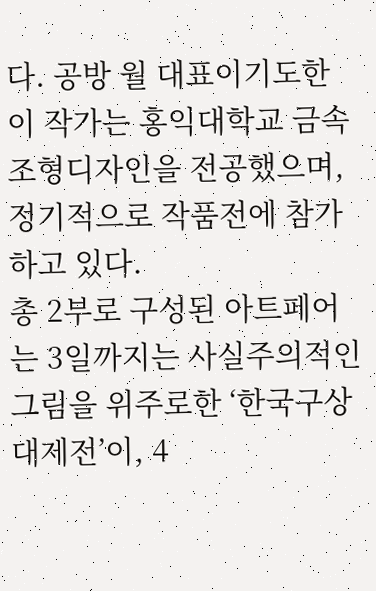다. 공방 월 대표이기도한 이 작가는 홍익대학교 금속조형디자인을 전공했으며, 정기적으로 작품전에 참가하고 있다.
총 2부로 구성된 아트페어는 3일까지는 사실주의적인 그림을 위주로한 ‘한국구상대제전’이, 4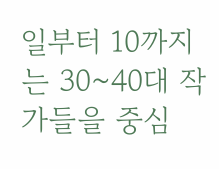일부터 10까지는 30~40대 작가들을 중심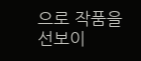으로 작품을 선보이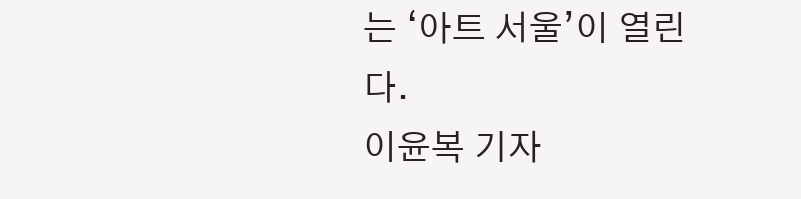는 ‘아트 서울’이 열린다.
이윤복 기자